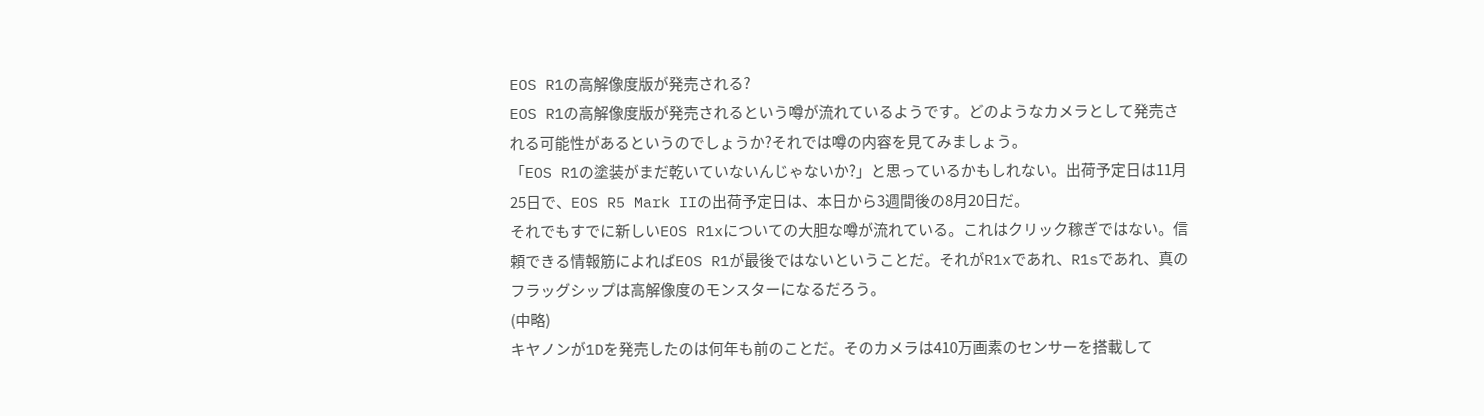EOS R1の高解像度版が発売される?
EOS R1の高解像度版が発売されるという噂が流れているようです。どのようなカメラとして発売される可能性があるというのでしょうか?それでは噂の内容を見てみましょう。
「EOS R1の塗装がまだ乾いていないんじゃないか?」と思っているかもしれない。出荷予定日は11月25日で、EOS R5 Mark IIの出荷予定日は、本日から3週間後の8月20日だ。
それでもすでに新しいEOS R1xについての大胆な噂が流れている。これはクリック稼ぎではない。信頼できる情報筋によればEOS R1が最後ではないということだ。それがR1xであれ、R1sであれ、真のフラッグシップは高解像度のモンスターになるだろう。
(中略)
キヤノンが1Dを発売したのは何年も前のことだ。そのカメラは410万画素のセンサーを搭載して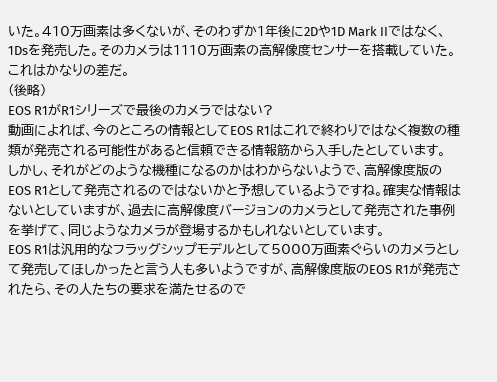いた。410万画素は多くないが、そのわずか1年後に2Dや1D Mark IIではなく、1Dsを発売した。そのカメラは1110万画素の高解像度センサーを搭載していた。これはかなりの差だ。
(後略)
EOS R1がR1シリーズで最後のカメラではない?
動画によれば、今のところの情報としてEOS R1はこれで終わりではなく複数の種類が発売される可能性があると信頼できる情報筋から入手したとしています。
しかし、それがどのような機種になるのかはわからないようで、高解像度版のEOS R1として発売されるのではないかと予想しているようですね。確実な情報はないとしていますが、過去に高解像度バージョンのカメラとして発売された事例を挙げて、同じようなカメラが登場するかもしれないとしています。
EOS R1は汎用的なフラッグシップモデルとして5000万画素ぐらいのカメラとして発売してほしかったと言う人も多いようですが、高解像度版のEOS R1が発売されたら、その人たちの要求を満たせるので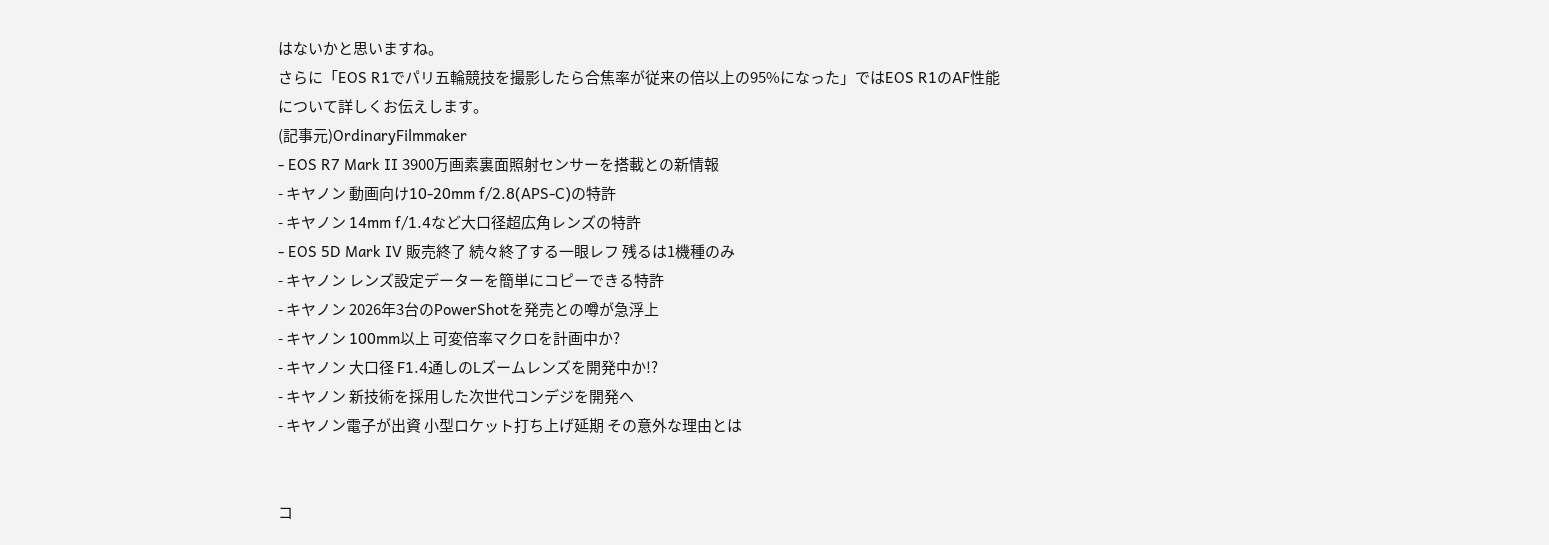はないかと思いますね。
さらに「EOS R1でパリ五輪競技を撮影したら合焦率が従来の倍以上の95%になった」ではEOS R1のAF性能について詳しくお伝えします。
(記事元)OrdinaryFilmmaker
- EOS R7 Mark II 3900万画素裏面照射センサーを搭載との新情報
- キヤノン 動画向け10-20mm f/2.8(APS-C)の特許
- キヤノン 14mm f/1.4など大口径超広角レンズの特許
- EOS 5D Mark IV 販売終了 続々終了する一眼レフ 残るは1機種のみ
- キヤノン レンズ設定データーを簡単にコピーできる特許
- キヤノン 2026年3台のPowerShotを発売との噂が急浮上
- キヤノン 100mm以上 可変倍率マクロを計画中か?
- キヤノン 大口径 F1.4通しのLズームレンズを開発中か!?
- キヤノン 新技術を採用した次世代コンデジを開発へ
- キヤノン電子が出資 小型ロケット打ち上げ延期 その意外な理由とは


コ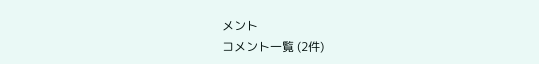メント
コメント一覧 (2件)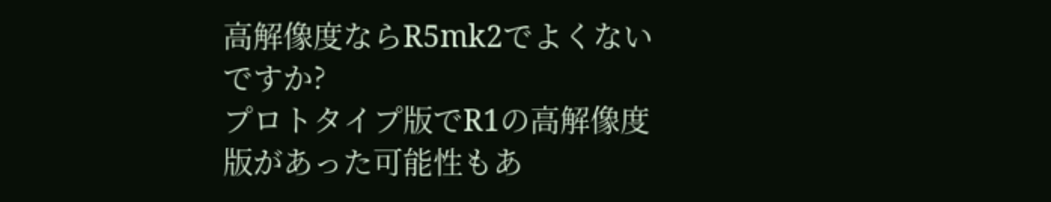高解像度ならR5mk2でよくないですか?
プロトタイプ版でR1の高解像度版があった可能性もあ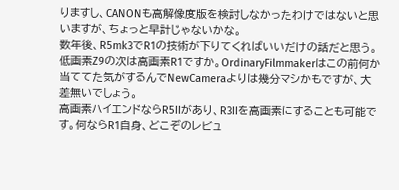りますし、CANONも高解像度版を検討しなかったわけではないと思いますが、ちょっと早計じゃないかな。
数年後、R5mk3でR1の技術が下りてくればいいだけの話だと思う。
低画素Z9の次は高画素R1ですか。OrdinaryFilmmakerはこの前何か当ててた気がするんでNewCameraよりは幾分マシかもですが、大差無いでしょう。
高画素ハイエンドならR5IIがあり、R3IIを高画素にすることも可能です。何ならR1自身、どこぞのレビュ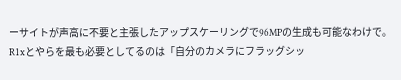ーサイトが声高に不要と主張したアップスケーリングで96MPの生成も可能なわけで。
R1xとやらを最も必要としてるのは「自分のカメラにフラッグシッ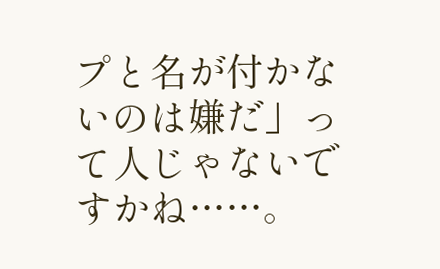プと名が付かないのは嫌だ」って人じゃないですかね……。